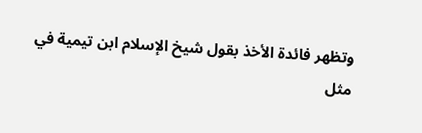وتظهر فائدة الأخذ بقول شيخ الإسلام ابن تيمية في مثل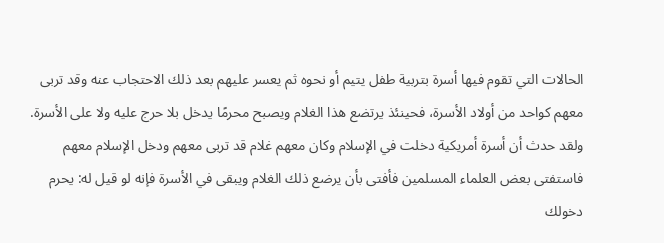الحالات التي تقوم فيها أسرة بتربية طفل يتيم أو نحوه ثم يعسر عليهم بعد ذلك الاحتجاب عنه وقد تربى معهم كواحد من أولاد الأسرة، فحينئذ يرتضع هذا الغلام ويصبح محرمًا يدخل بلا حرج عليه ولا على الأسرة. ولقد حدث أن أسرة أمريكية دخلت في الإسلام وكان معهم غلام قد تربى معهم ودخل الإسلام معهم فاستفتى بعض العلماء المسلمين فأفتى بأن يرضع ذلك الغلام ويبقى في الأسرة فإنه لو قيل له: يحرم دخولك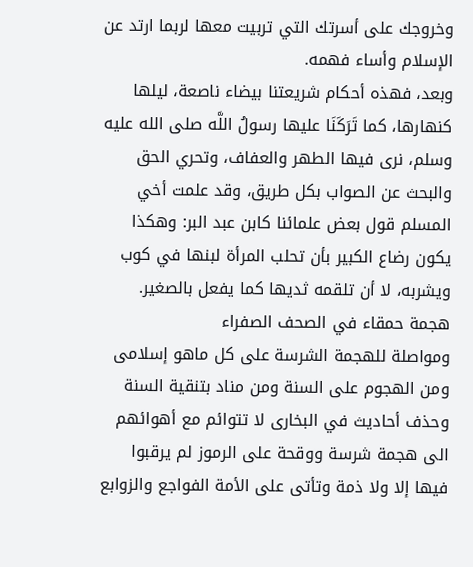وخروجك على أسرتك التي تربيت معها لربما ارتد عن الإسلام وأساء فهمه.
وبعد، فهذه أحكام شريعتنا بيضاء ناصعة، ليلها كنهارها، كما تَرَكَنَا عليها رسولُ اللَّه صلى الله عليه وسلم، نرى فيها الطهر والعفاف، وتحري الحق والبحث عن الصواب بكل طريق، وقد علمت أخي المسلم قول بعض علمائنا كابن عبد البر: وهكذا يكون رضاع الكبير بأن تحلب المرأة لبنها في كوب ويشربه، لا أن تلقمه ثديها كما يفعل بالصغير.
هجمة حمقاء في الصحف الصفراء
ومواصلة للهجمة الشرسة على كل ماهو إسلامى ومن الهجوم على السنة ومن مناد بتنقية السنة وحذف أحاديث في البخارى لا تتوائم مع أهوائهم الى هجمة شرسة ووقحة على الرموز لم يرقبوا فيها إلا ولا ذمة وتأتى على الأمة الفواجع والزوابع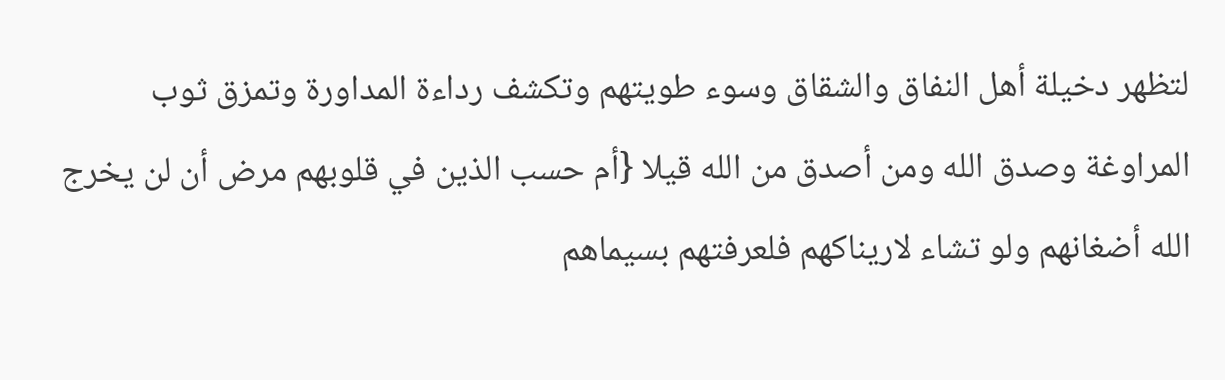لتظهر دخيلة أهل النفاق والشقاق وسوء طويتهم وتكشف رداءة المداورة وتمزق ثوب المراوغة وصدق الله ومن أصدق من الله قيلا {أم حسب الذين في قلوبهم مرض أن لن يخرج الله أضغانهم ولو تشاء لاريناكهم فلعرفتهم بسيماهم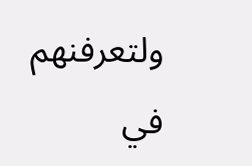ولتعرفنهم في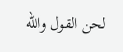لحن القول والله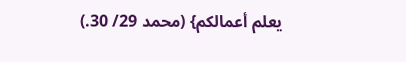يعلم أعمالكم} (محمد 29/ 30.)